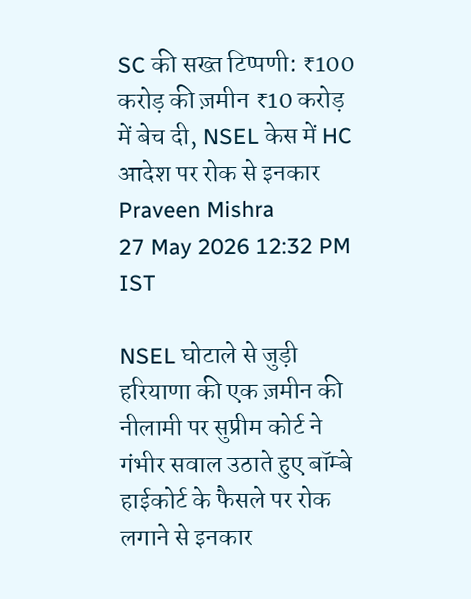SC की सख्त टिप्पणी: ₹100 करोड़ की ज़मीन ₹10 करोड़ में बेच दी, NSEL केस में HC आदेश पर रोक से इनकार
Praveen Mishra
27 May 2026 12:32 PM IST

NSEL घोटाले से जुड़ी हरियाणा की एक ज़मीन की नीलामी पर सुप्रीम कोर्ट ने गंभीर सवाल उठाते हुए बॉम्बे हाईकोर्ट के फैसले पर रोक लगाने से इनकार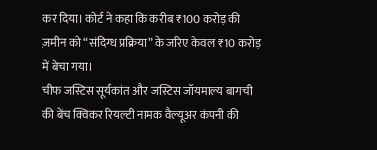कर दिया। कोर्ट ने कहा कि करीब ₹100 करोड़ की ज़मीन को “संदिग्ध प्रक्रिया” के जरिए केवल ₹10 करोड़ में बेचा गया।
चीफ जस्टिस सूर्यकांत और जस्टिस जॉयमाल्य बागची की बेंच क्विकर रियल्टी नामक वैल्यूअर कंपनी की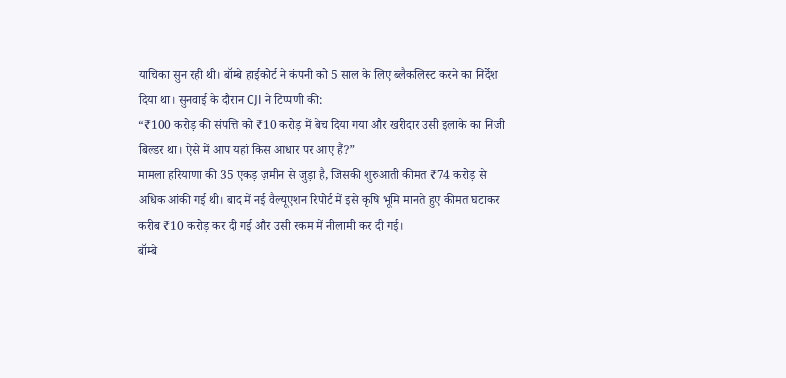याचिका सुन रही थी। बॉम्बे हाईकोर्ट ने कंपनी को 5 साल के लिए ब्लैकलिस्ट करने का निर्देश दिया था। सुनवाई के दौरान CJI ने टिप्पणी की:
“₹100 करोड़ की संपत्ति को ₹10 करोड़ में बेच दिया गया और खरीदार उसी इलाके का निजी बिल्डर था। ऐसे में आप यहां किस आधार पर आए हैं?”
मामला हरियाणा की 35 एकड़ ज़मीन से जुड़ा है, जिसकी शुरुआती कीमत ₹74 करोड़ से अधिक आंकी गई थी। बाद में नई वैल्यूएशन रिपोर्ट में इसे कृषि भूमि मानते हुए कीमत घटाकर करीब ₹10 करोड़ कर दी गई और उसी रकम में नीलामी कर दी गई।
बॉम्बे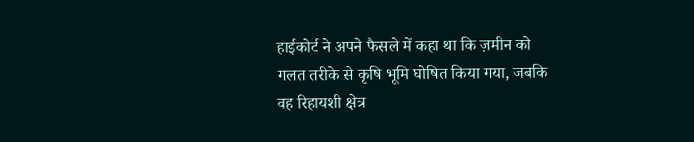हाईकोर्ट ने अपने फैसले में कहा था कि ज़मीन को गलत तरीके से कृषि भूमि घोषित किया गया, जबकि वह रिहायशी क्षेत्र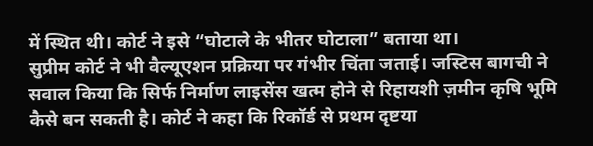में स्थित थी। कोर्ट ने इसे “घोटाले के भीतर घोटाला” बताया था।
सुप्रीम कोर्ट ने भी वैल्यूएशन प्रक्रिया पर गंभीर चिंता जताई। जस्टिस बागची ने सवाल किया कि सिर्फ निर्माण लाइसेंस खत्म होने से रिहायशी ज़मीन कृषि भूमि कैसे बन सकती है। कोर्ट ने कहा कि रिकॉर्ड से प्रथम दृष्टया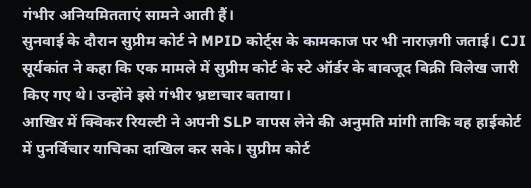गंभीर अनियमितताएं सामने आती हैं।
सुनवाई के दौरान सुप्रीम कोर्ट ने MPID कोर्ट्स के कामकाज पर भी नाराज़गी जताई। CJI सूर्यकांत ने कहा कि एक मामले में सुप्रीम कोर्ट के स्टे ऑर्डर के बावजूद बिक्री विलेख जारी किए गए थे। उन्होंने इसे गंभीर भ्रष्टाचार बताया।
आखिर में क्विकर रियल्टी ने अपनी SLP वापस लेने की अनुमति मांगी ताकि वह हाईकोर्ट में पुनर्विचार याचिका दाखिल कर सके। सुप्रीम कोर्ट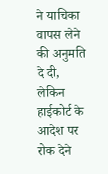ने याचिका वापस लेने की अनुमति दे दी, लेकिन हाईकोर्ट के आदेश पर रोक देने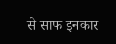से साफ इनकार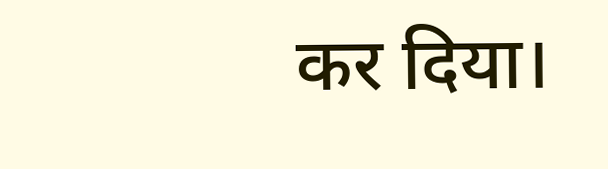कर दिया।